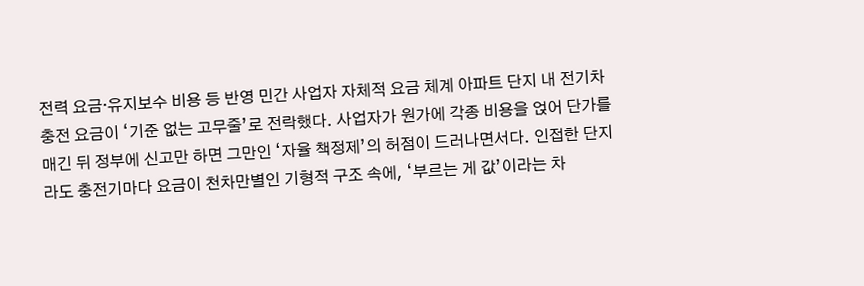전력 요금·유지보수 비용 등 반영 민간 사업자 자체적 요금 체계 아파트 단지 내 전기차 충전 요금이 ‘기준 없는 고무줄’로 전락했다. 사업자가 원가에 각종 비용을 얹어 단가를 매긴 뒤 정부에 신고만 하면 그만인 ‘자율 책정제’의 허점이 드러나면서다. 인접한 단지라도 충전기마다 요금이 천차만별인 기형적 구조 속에, ‘부르는 게 값’이라는 차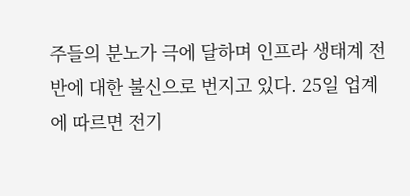주들의 분노가 극에 달하며 인프라 생태계 전반에 대한 불신으로 번지고 있다. 25일 업계에 따르면 전기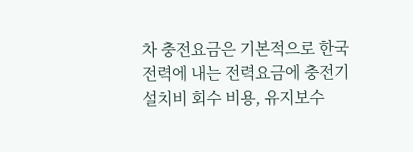차 충전요금은 기본적으로 한국전력에 내는 전력요금에 충전기 설치비 회수 비용, 유지보수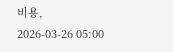비용,
2026-03-26 05:00